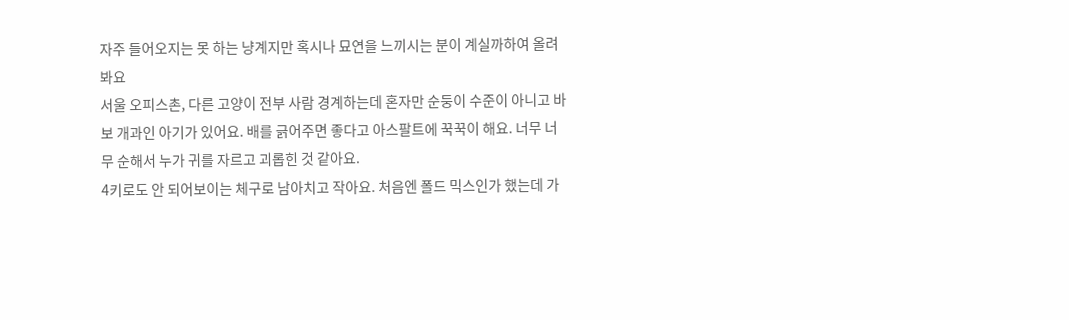자주 들어오지는 못 하는 냥계지만 혹시나 묘연을 느끼시는 분이 계실까하여 올려봐요
서울 오피스촌, 다른 고양이 전부 사람 경계하는데 혼자만 순둥이 수준이 아니고 바보 개과인 아기가 있어요. 배를 긁어주면 좋다고 아스팔트에 꾹꾹이 해요. 너무 너무 순해서 누가 귀를 자르고 괴롭힌 것 같아요.
4키로도 안 되어보이는 체구로 남아치고 작아요. 처음엔 폴드 믹스인가 했는데 가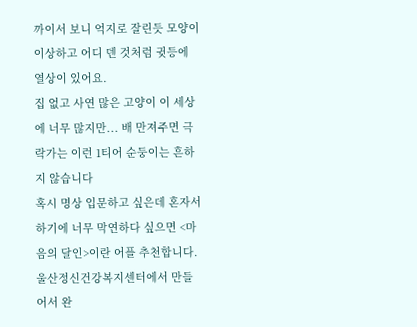까이서 보니 억지로 잘린듯 모양이 이상하고 어디 덴 것처럼 귓등에 열상이 있어요.
집 없고 사연 많은 고양이 이 세상에 너무 많지만... 배 만져주면 극락가는 이런 1티어 순둥이는 흔하지 않습니다
혹시 명상 입문하고 싶은데 혼자서 하기에 너무 막연하다 싶으면 <마음의 달인>이란 어플 추천합니다. 울산정신건강복지센터에서 만들어서 완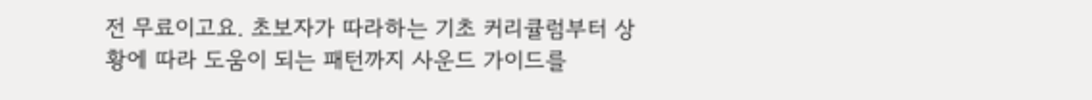전 무료이고요. 초보자가 따라하는 기초 커리큘럼부터 상황에 따라 도움이 되는 패턴까지 사운드 가이드를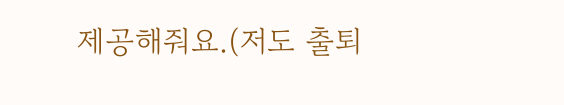제공해줘요.(저도 출퇴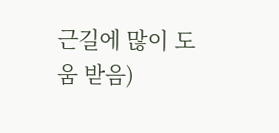근길에 많이 도움 받음)